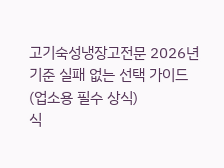고기숙성냉장고전문 2026년 기준 실패 없는 선택 가이드 (업소용 필수 상식)
식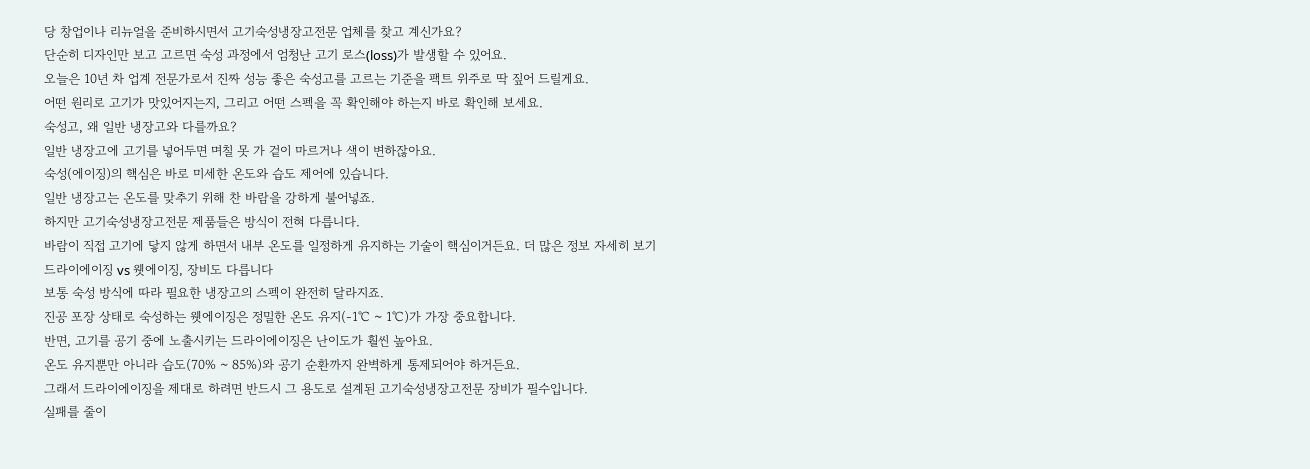당 창업이나 리뉴얼을 준비하시면서 고기숙성냉장고전문 업체를 찾고 계신가요?
단순히 디자인만 보고 고르면 숙성 과정에서 엄청난 고기 로스(loss)가 발생할 수 있어요.
오늘은 10년 차 업계 전문가로서 진짜 성능 좋은 숙성고를 고르는 기준을 팩트 위주로 딱 짚어 드릴게요.
어떤 원리로 고기가 맛있어지는지, 그리고 어떤 스펙을 꼭 확인해야 하는지 바로 확인해 보세요.
숙성고, 왜 일반 냉장고와 다를까요?
일반 냉장고에 고기를 넣어두면 며칠 못 가 겉이 마르거나 색이 변하잖아요.
숙성(에이징)의 핵심은 바로 미세한 온도와 습도 제어에 있습니다.
일반 냉장고는 온도를 맞추기 위해 찬 바람을 강하게 불어넣죠.
하지만 고기숙성냉장고전문 제품들은 방식이 전혀 다릅니다.
바람이 직접 고기에 닿지 않게 하면서 내부 온도를 일정하게 유지하는 기술이 핵심이거든요. 더 많은 정보 자세히 보기
드라이에이징 vs 웻에이징, 장비도 다릅니다
보통 숙성 방식에 따라 필요한 냉장고의 스펙이 완전히 달라지죠.
진공 포장 상태로 숙성하는 웻에이징은 정밀한 온도 유지(-1℃ ~ 1℃)가 가장 중요합니다.
반면, 고기를 공기 중에 노출시키는 드라이에이징은 난이도가 훨씬 높아요.
온도 유지뿐만 아니라 습도(70% ~ 85%)와 공기 순환까지 완벽하게 통제되어야 하거든요.
그래서 드라이에이징을 제대로 하려면 반드시 그 용도로 설계된 고기숙성냉장고전문 장비가 필수입니다.
실패를 줄이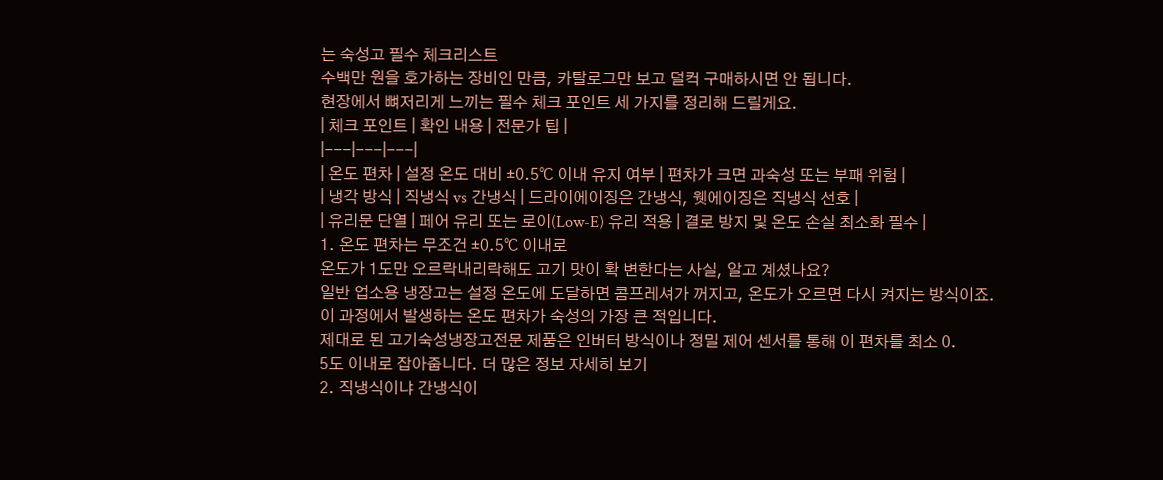는 숙성고 필수 체크리스트
수백만 원을 호가하는 장비인 만큼, 카탈로그만 보고 덜컥 구매하시면 안 됩니다.
현장에서 뼈저리게 느끼는 필수 체크 포인트 세 가지를 정리해 드릴게요.
| 체크 포인트 | 확인 내용 | 전문가 팁 |
|---|---|---|
| 온도 편차 | 설정 온도 대비 ±0.5℃ 이내 유지 여부 | 편차가 크면 과숙성 또는 부패 위험 |
| 냉각 방식 | 직냉식 vs 간냉식 | 드라이에이징은 간냉식, 웻에이징은 직냉식 선호 |
| 유리문 단열 | 페어 유리 또는 로이(Low-E) 유리 적용 | 결로 방지 및 온도 손실 최소화 필수 |
1. 온도 편차는 무조건 ±0.5℃ 이내로
온도가 1도만 오르락내리락해도 고기 맛이 확 변한다는 사실, 알고 계셨나요?
일반 업소용 냉장고는 설정 온도에 도달하면 콤프레셔가 꺼지고, 온도가 오르면 다시 켜지는 방식이죠.
이 과정에서 발생하는 온도 편차가 숙성의 가장 큰 적입니다.
제대로 된 고기숙성냉장고전문 제품은 인버터 방식이나 정밀 제어 센서를 통해 이 편차를 최소 0.
5도 이내로 잡아줍니다. 더 많은 정보 자세히 보기
2. 직냉식이냐 간냉식이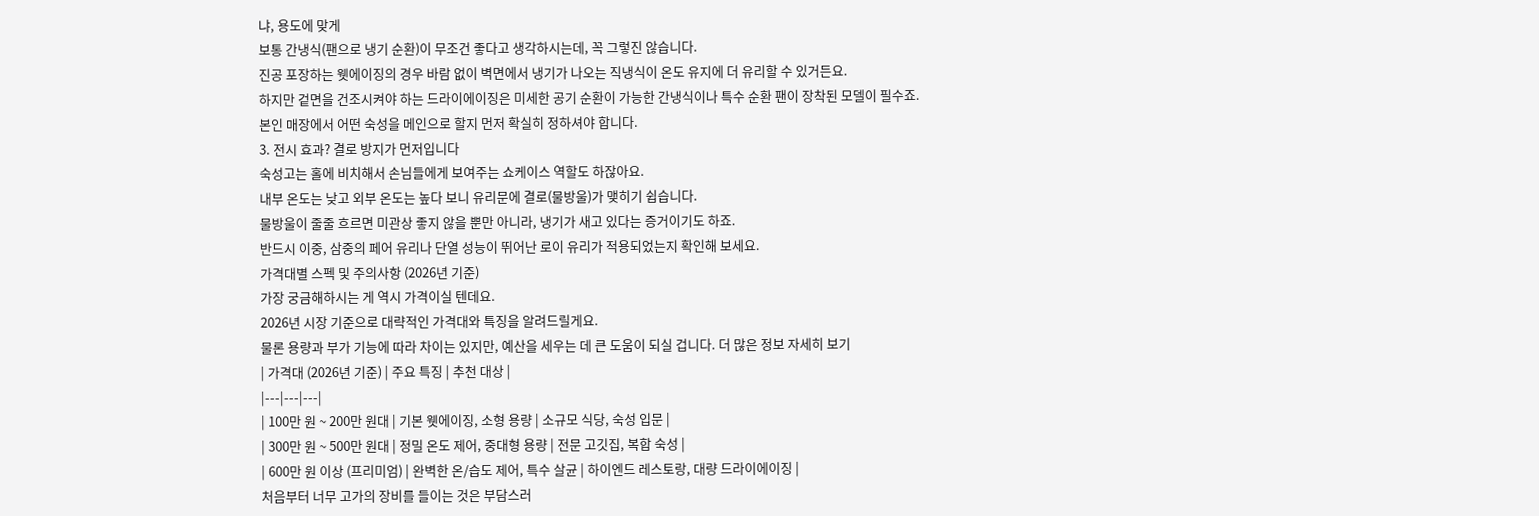냐, 용도에 맞게
보통 간냉식(팬으로 냉기 순환)이 무조건 좋다고 생각하시는데, 꼭 그렇진 않습니다.
진공 포장하는 웻에이징의 경우 바람 없이 벽면에서 냉기가 나오는 직냉식이 온도 유지에 더 유리할 수 있거든요.
하지만 겉면을 건조시켜야 하는 드라이에이징은 미세한 공기 순환이 가능한 간냉식이나 특수 순환 팬이 장착된 모델이 필수죠.
본인 매장에서 어떤 숙성을 메인으로 할지 먼저 확실히 정하셔야 합니다.
3. 전시 효과? 결로 방지가 먼저입니다
숙성고는 홀에 비치해서 손님들에게 보여주는 쇼케이스 역할도 하잖아요.
내부 온도는 낮고 외부 온도는 높다 보니 유리문에 결로(물방울)가 맺히기 쉽습니다.
물방울이 줄줄 흐르면 미관상 좋지 않을 뿐만 아니라, 냉기가 새고 있다는 증거이기도 하죠.
반드시 이중, 삼중의 페어 유리나 단열 성능이 뛰어난 로이 유리가 적용되었는지 확인해 보세요.
가격대별 스펙 및 주의사항 (2026년 기준)
가장 궁금해하시는 게 역시 가격이실 텐데요.
2026년 시장 기준으로 대략적인 가격대와 특징을 알려드릴게요.
물론 용량과 부가 기능에 따라 차이는 있지만, 예산을 세우는 데 큰 도움이 되실 겁니다. 더 많은 정보 자세히 보기
| 가격대 (2026년 기준) | 주요 특징 | 추천 대상 |
|---|---|---|
| 100만 원 ~ 200만 원대 | 기본 웻에이징, 소형 용량 | 소규모 식당, 숙성 입문 |
| 300만 원 ~ 500만 원대 | 정밀 온도 제어, 중대형 용량 | 전문 고깃집, 복합 숙성 |
| 600만 원 이상 (프리미엄) | 완벽한 온/습도 제어, 특수 살균 | 하이엔드 레스토랑, 대량 드라이에이징 |
처음부터 너무 고가의 장비를 들이는 것은 부담스러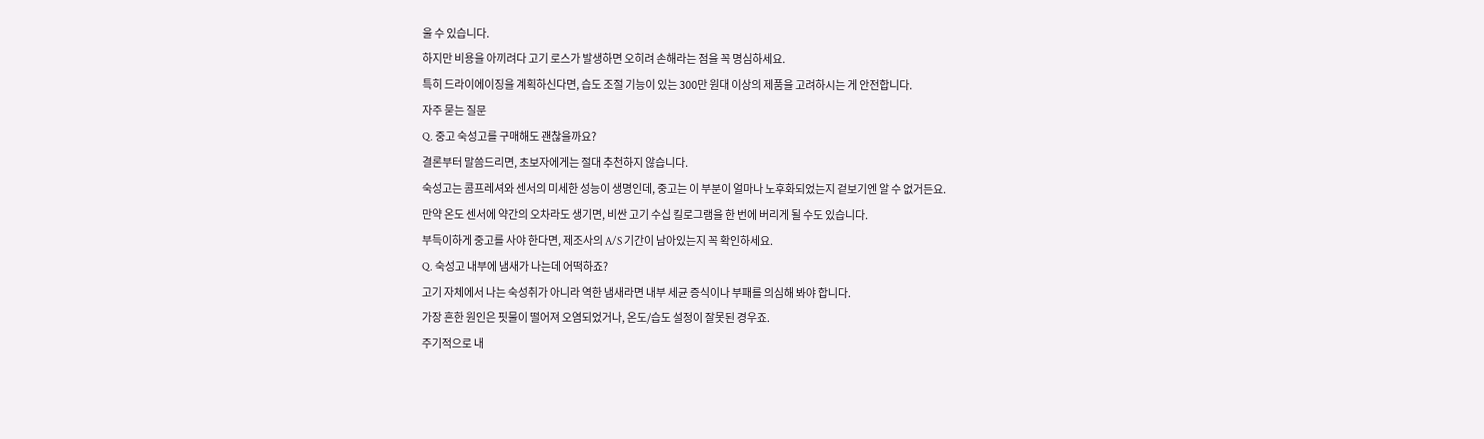울 수 있습니다.
하지만 비용을 아끼려다 고기 로스가 발생하면 오히려 손해라는 점을 꼭 명심하세요.
특히 드라이에이징을 계획하신다면, 습도 조절 기능이 있는 300만 원대 이상의 제품을 고려하시는 게 안전합니다.
자주 묻는 질문
Q. 중고 숙성고를 구매해도 괜찮을까요?
결론부터 말씀드리면, 초보자에게는 절대 추천하지 않습니다.
숙성고는 콤프레셔와 센서의 미세한 성능이 생명인데, 중고는 이 부분이 얼마나 노후화되었는지 겉보기엔 알 수 없거든요.
만약 온도 센서에 약간의 오차라도 생기면, 비싼 고기 수십 킬로그램을 한 번에 버리게 될 수도 있습니다.
부득이하게 중고를 사야 한다면, 제조사의 A/S 기간이 남아있는지 꼭 확인하세요.
Q. 숙성고 내부에 냄새가 나는데 어떡하죠?
고기 자체에서 나는 숙성취가 아니라 역한 냄새라면 내부 세균 증식이나 부패를 의심해 봐야 합니다.
가장 흔한 원인은 핏물이 떨어져 오염되었거나, 온도/습도 설정이 잘못된 경우죠.
주기적으로 내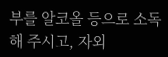부를 알코올 등으로 소독해 주시고, 자외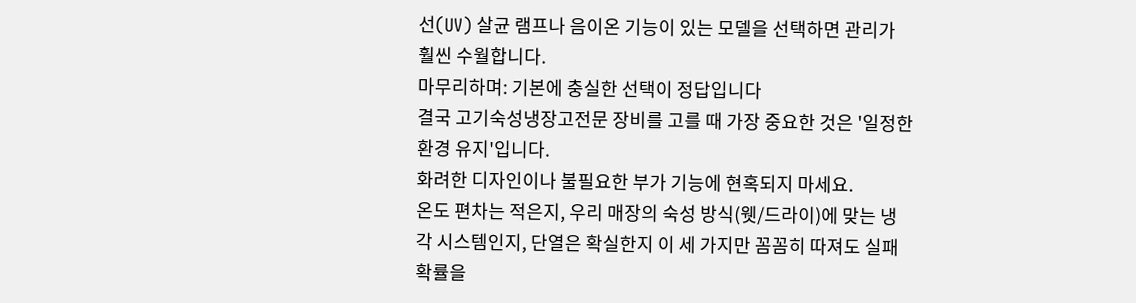선(UV) 살균 램프나 음이온 기능이 있는 모델을 선택하면 관리가 훨씬 수월합니다.
마무리하며: 기본에 충실한 선택이 정답입니다
결국 고기숙성냉장고전문 장비를 고를 때 가장 중요한 것은 '일정한 환경 유지'입니다.
화려한 디자인이나 불필요한 부가 기능에 현혹되지 마세요.
온도 편차는 적은지, 우리 매장의 숙성 방식(웻/드라이)에 맞는 냉각 시스템인지, 단열은 확실한지 이 세 가지만 꼼꼼히 따져도 실패 확률을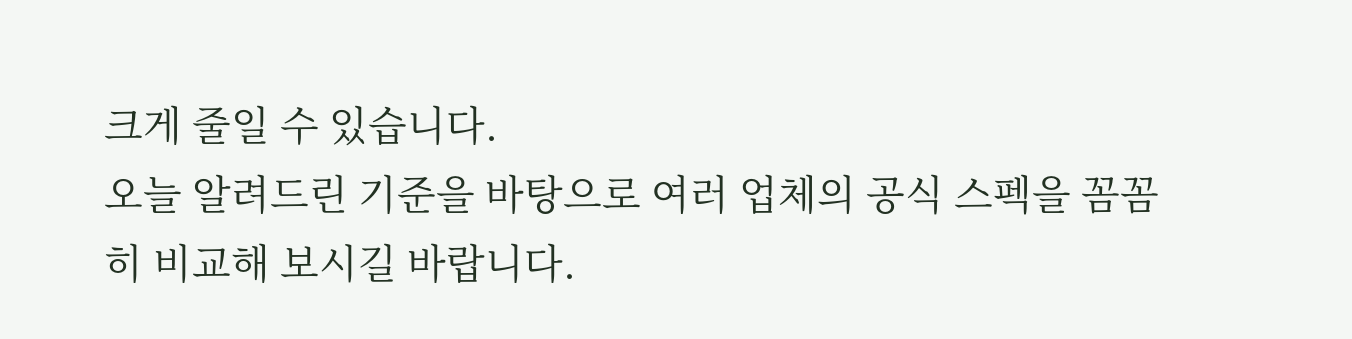크게 줄일 수 있습니다.
오늘 알려드린 기준을 바탕으로 여러 업체의 공식 스펙을 꼼꼼히 비교해 보시길 바랍니다.